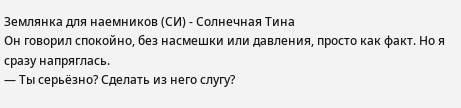Землянка для наемников (СИ) - Солнечная Тина
Он говорил спокойно, без насмешки или давления, просто как факт. Но я сразу напряглась.
— Ты серьёзно? Сделать из него слугу?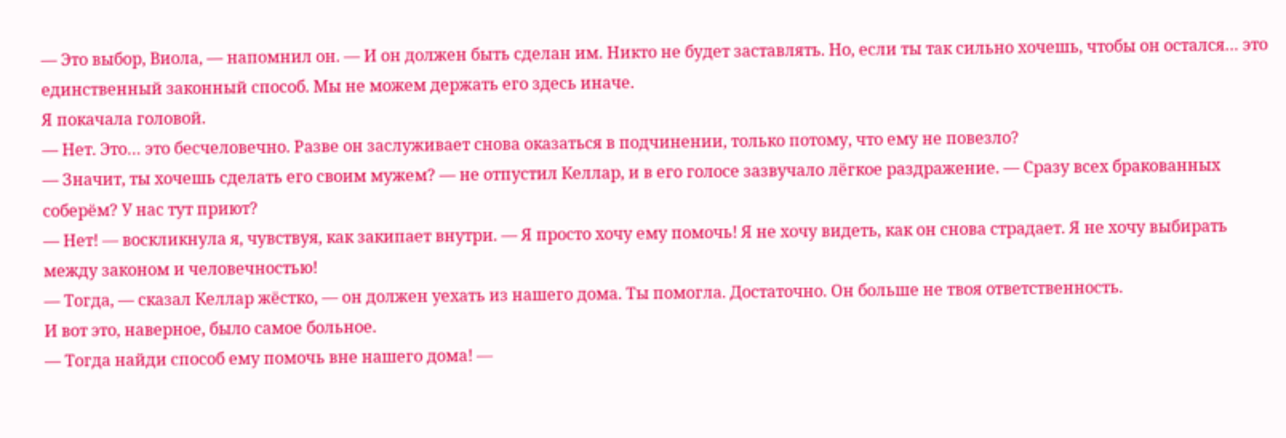— Это выбор, Виола, — напомнил он. — И он должен быть сделан им. Никто не будет заставлять. Но, если ты так сильно хочешь, чтобы он остался… это единственный законный способ. Мы не можем держать его здесь иначе.
Я покачала головой.
— Нет. Это… это бесчеловечно. Разве он заслуживает снова оказаться в подчинении, только потому, что ему не повезло?
— Значит, ты хочешь сделать его своим мужем? — не отпустил Келлар, и в его голосе зазвучало лёгкое раздражение. — Сразу всех бракованных соберём? У нас тут приют?
— Нет! — воскликнула я, чувствуя, как закипает внутри. — Я просто хочу ему помочь! Я не хочу видеть, как он снова страдает. Я не хочу выбирать между законом и человечностью!
— Тогда, — сказал Келлар жёстко, — он должен уехать из нашего дома. Ты помогла. Достаточно. Он больше не твоя ответственность.
И вот это, наверное, было самое больное.
— Тогда найди способ ему помочь вне нашего дома! —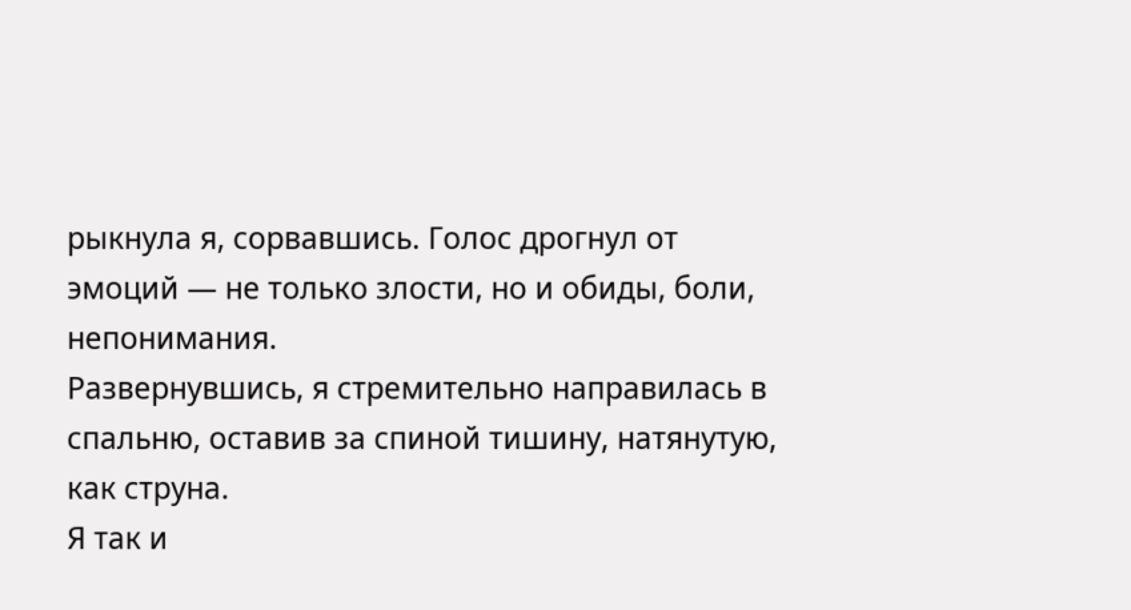рыкнула я, сорвавшись. Голос дрогнул от эмоций — не только злости, но и обиды, боли, непонимания.
Развернувшись, я стремительно направилась в спальню, оставив за спиной тишину, натянутую, как струна.
Я так и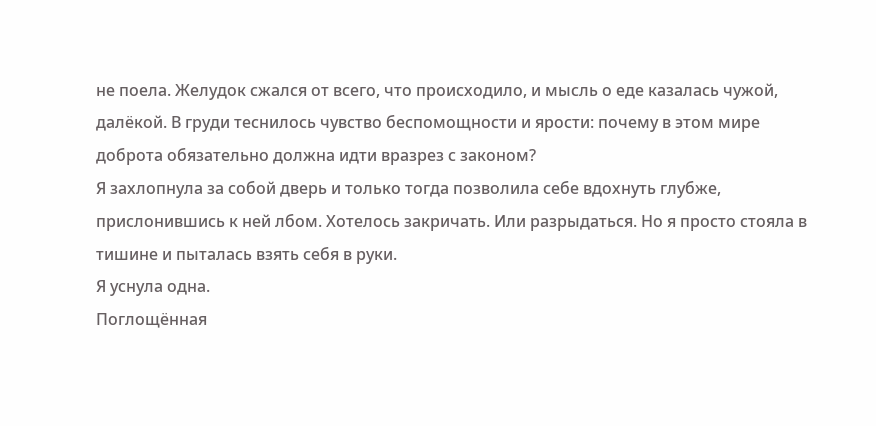не поела. Желудок сжался от всего, что происходило, и мысль о еде казалась чужой, далёкой. В груди теснилось чувство беспомощности и ярости: почему в этом мире доброта обязательно должна идти вразрез с законом?
Я захлопнула за собой дверь и только тогда позволила себе вдохнуть глубже, прислонившись к ней лбом. Хотелось закричать. Или разрыдаться. Но я просто стояла в тишине и пыталась взять себя в руки.
Я уснула одна.
Поглощённая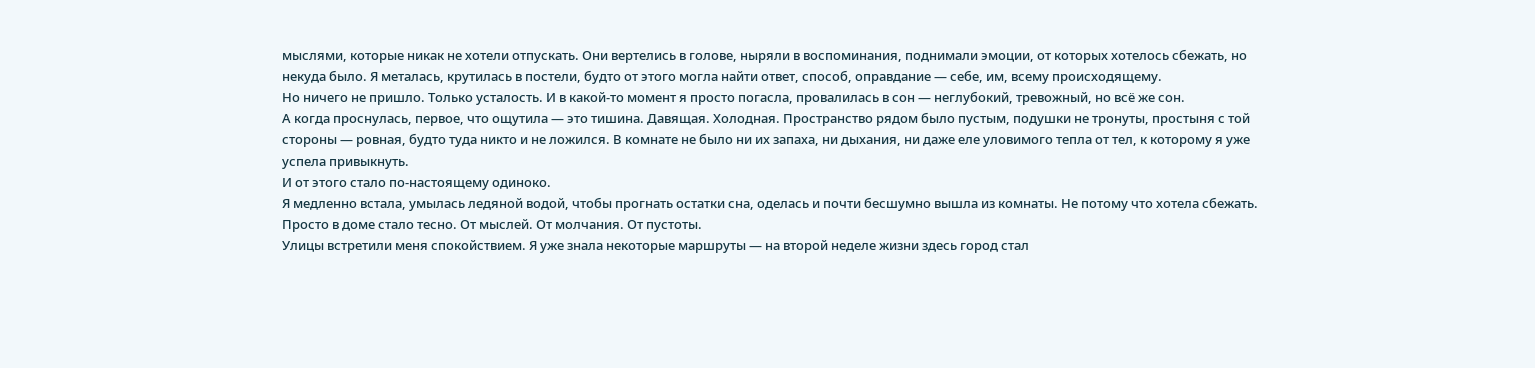мыслями, которые никак не хотели отпускать. Они вертелись в голове, ныряли в воспоминания, поднимали эмоции, от которых хотелось сбежать, но некуда было. Я металась, крутилась в постели, будто от этого могла найти ответ, способ, оправдание — себе, им, всему происходящему.
Но ничего не пришло. Только усталость. И в какой-то момент я просто погасла, провалилась в сон — неглубокий, тревожный, но всё же сон.
А когда проснулась, первое, что ощутила — это тишина. Давящая. Холодная. Пространство рядом было пустым, подушки не тронуты, простыня с той стороны — ровная, будто туда никто и не ложился. В комнате не было ни их запаха, ни дыхания, ни даже еле уловимого тепла от тел, к которому я уже успела привыкнуть.
И от этого стало по-настоящему одиноко.
Я медленно встала, умылась ледяной водой, чтобы прогнать остатки сна, оделась и почти бесшумно вышла из комнаты. Не потому что хотела сбежать. Просто в доме стало тесно. От мыслей. От молчания. От пустоты.
Улицы встретили меня спокойствием. Я уже знала некоторые маршруты — на второй неделе жизни здесь город стал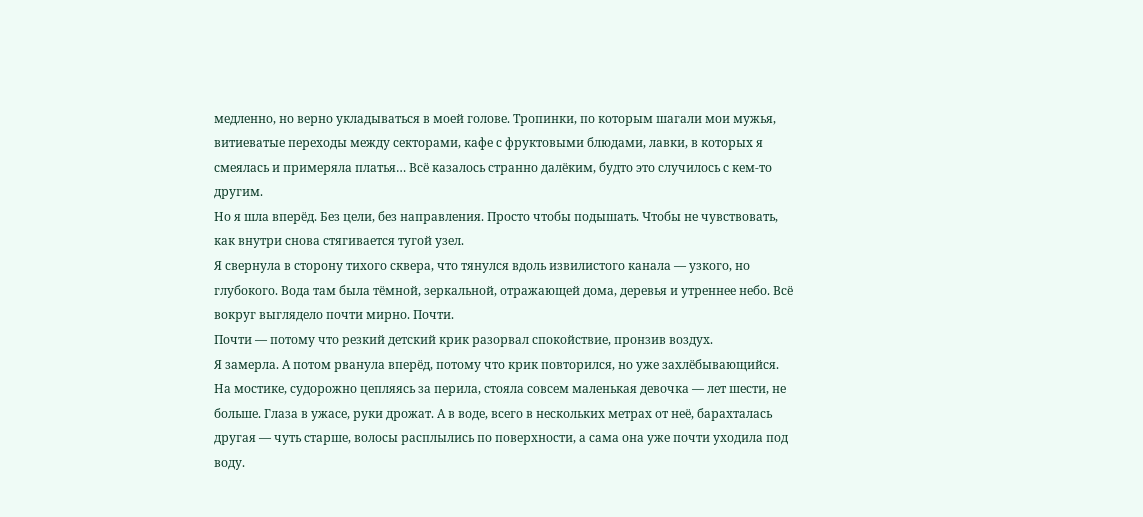медленно, но верно укладываться в моей голове. Тропинки, по которым шагали мои мужья, витиеватые переходы между секторами, кафе с фруктовыми блюдами, лавки, в которых я смеялась и примеряла платья… Всё казалось странно далёким, будто это случилось с кем-то другим.
Но я шла вперёд. Без цели, без направления. Просто чтобы подышать. Чтобы не чувствовать, как внутри снова стягивается тугой узел.
Я свернула в сторону тихого сквера, что тянулся вдоль извилистого канала — узкого, но глубокого. Вода там была тёмной, зеркальной, отражающей дома, деревья и утреннее небо. Всё вокруг выглядело почти мирно. Почти.
Почти — потому что резкий детский крик разорвал спокойствие, пронзив воздух.
Я замерла. А потом рванула вперёд, потому что крик повторился, но уже захлёбывающийся.
На мостике, судорожно цепляясь за перила, стояла совсем маленькая девочка — лет шести, не больше. Глаза в ужасе, руки дрожат. А в воде, всего в нескольких метрах от неё, барахталась другая — чуть старше, волосы расплылись по поверхности, а сама она уже почти уходила под воду.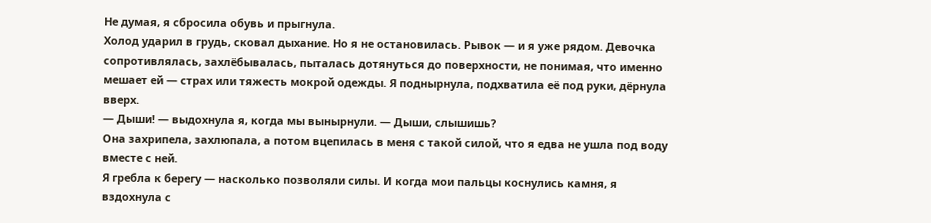Не думая, я сбросила обувь и прыгнула.
Холод ударил в грудь, сковал дыхание. Но я не остановилась. Рывок — и я уже рядом. Девочка сопротивлялась, захлёбывалась, пыталась дотянуться до поверхности, не понимая, что именно мешает ей — страх или тяжесть мокрой одежды. Я поднырнула, подхватила её под руки, дёрнула вверх.
— Дыши! — выдохнула я, когда мы вынырнули. — Дыши, слышишь?
Она захрипела, захлюпала, а потом вцепилась в меня с такой силой, что я едва не ушла под воду вместе с ней.
Я гребла к берегу — насколько позволяли силы. И когда мои пальцы коснулись камня, я вздохнула с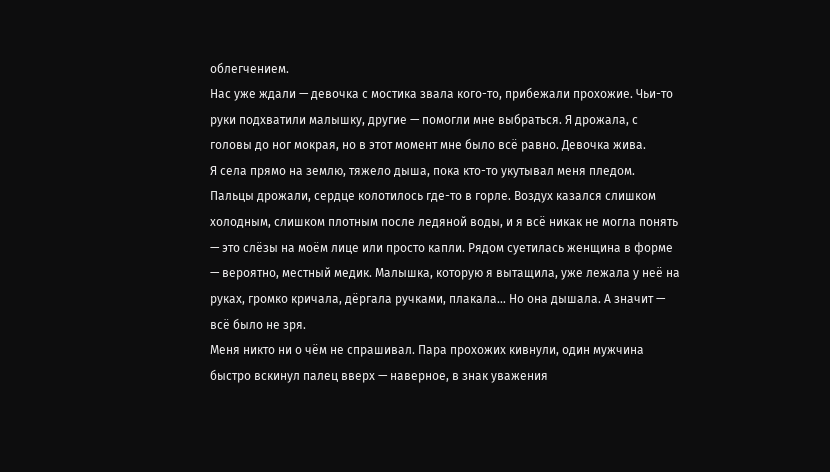облегчением.
Нас уже ждали — девочка с мостика звала кого-то, прибежали прохожие. Чьи-то руки подхватили малышку, другие — помогли мне выбраться. Я дрожала, с головы до ног мокрая, но в этот момент мне было всё равно. Девочка жива.
Я села прямо на землю, тяжело дыша, пока кто-то укутывал меня пледом. Пальцы дрожали, сердце колотилось где-то в горле. Воздух казался слишком холодным, слишком плотным после ледяной воды, и я всё никак не могла понять — это слёзы на моём лице или просто капли. Рядом суетилась женщина в форме — вероятно, местный медик. Малышка, которую я вытащила, уже лежала у неё на руках, громко кричала, дёргала ручками, плакала… Но она дышала. А значит — всё было не зря.
Меня никто ни о чём не спрашивал. Пара прохожих кивнули, один мужчина быстро вскинул палец вверх — наверное, в знак уважения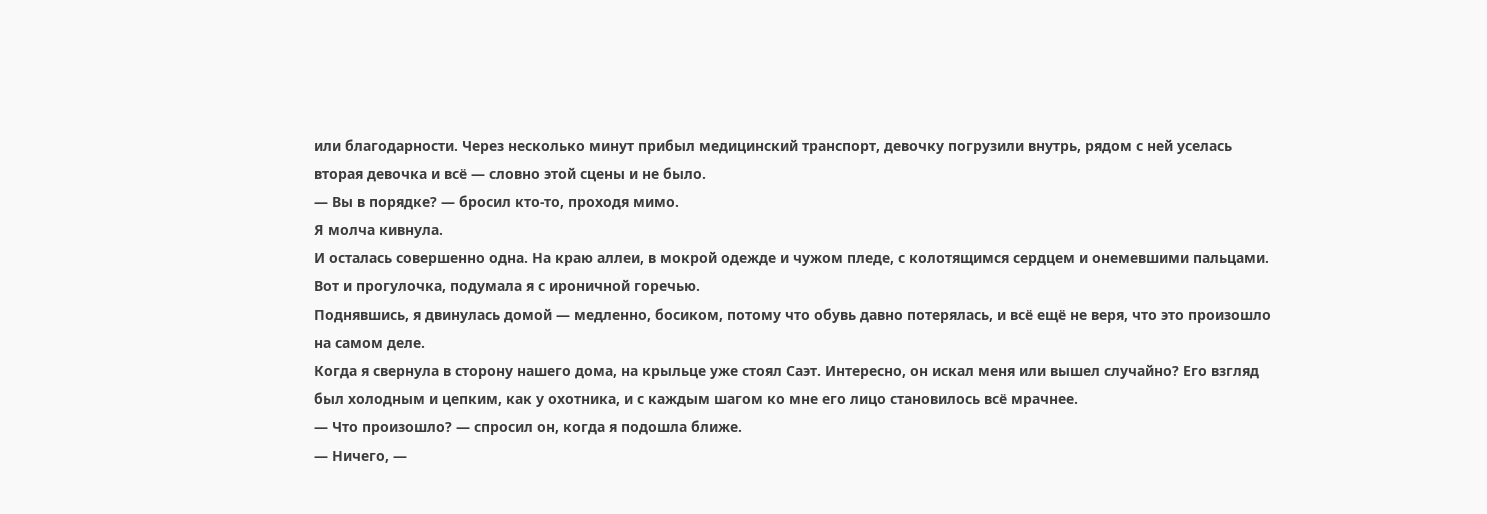или благодарности. Через несколько минут прибыл медицинский транспорт, девочку погрузили внутрь, рядом с ней уселась вторая девочка и всё — словно этой сцены и не было.
— Вы в порядке? — бросил кто-то, проходя мимо.
Я молча кивнула.
И осталась совершенно одна. На краю аллеи, в мокрой одежде и чужом пледе, с колотящимся сердцем и онемевшими пальцами. Вот и прогулочка, подумала я с ироничной горечью.
Поднявшись, я двинулась домой — медленно, босиком, потому что обувь давно потерялась, и всё ещё не веря, что это произошло на самом деле.
Когда я свернула в сторону нашего дома, на крыльце уже стоял Саэт. Интересно, он искал меня или вышел случайно? Его взгляд был холодным и цепким, как у охотника, и с каждым шагом ко мне его лицо становилось всё мрачнее.
— Что произошло? — спросил он, когда я подошла ближе.
— Ничего, —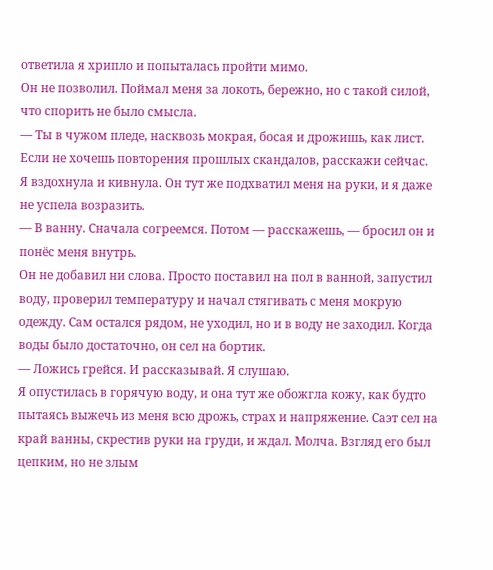ответила я хрипло и попыталась пройти мимо.
Он не позволил. Поймал меня за локоть, бережно, но с такой силой, что спорить не было смысла.
— Ты в чужом пледе, насквозь мокрая, босая и дрожишь, как лист. Если не хочешь повторения прошлых скандалов, расскажи сейчас.
Я вздохнула и кивнула. Он тут же подхватил меня на руки, и я даже не успела возразить.
— В ванну. Сначала согреемся. Потом — расскажешь, — бросил он и понёс меня внутрь.
Он не добавил ни слова. Просто поставил на пол в ванной, запустил воду, проверил температуру и начал стягивать с меня мокрую одежду. Сам остался рядом, не уходил, но и в воду не заходил. Когда воды было достаточно, он сел на бортик.
— Ложись грейся. И рассказывай. Я слушаю.
Я опустилась в горячую воду, и она тут же обожгла кожу, как будто пытаясь выжечь из меня всю дрожь, страх и напряжение. Саэт сел на край ванны, скрестив руки на груди, и ждал. Молча. Взгляд его был цепким, но не злым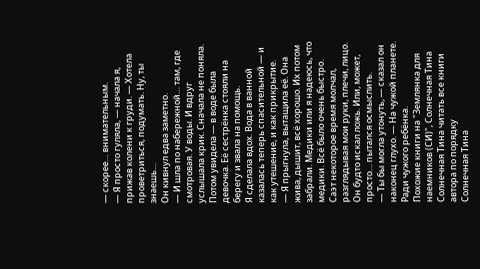— скорее… внимательным.
— Я просто гуляла, — начала я, прижав колени к груди. — Хотела проветриться, подумать. Ну, ты знаешь…
Он кивнул едва заметно.
— И шла по набережной… там, где смотровая. У воды. И вдруг услышала крик. Сначала не поняла. Потом увидела — в воде была девочка. Её сестрёнка стояли на берегу и звала на помощь.
Я сделала вдох. Вода в ванной казалась теперь спасительной — и как утешение, и как прикрытие.
— Я прыгнула, вытащила её. Она жива, дышит, всё хорошо. Их потом забрали. Медики или я надеюсь, что медики. Всё было очень быстро.
Саэт некоторое время молчал, разглядывая мои руки, плечи, лицо. Он будто искал ложь. Или, может, просто… пытался осмыслить.
— Ты бы могла утонуть, — сказал он наконец глухо. — На чужой планете. Ради чужого ребёнка.
Похожие книги на "Землянка для наемников (СИ)", Солнечная Тина
Солнечная Тина читать все книги автора по порядку
Солнечная Тина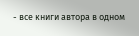- все книги автора в одном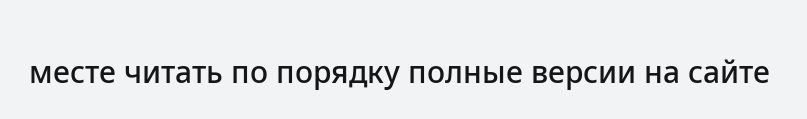месте читать по порядку полные версии на сайте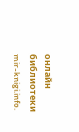онлайн библиотеки mir-knigi.info.